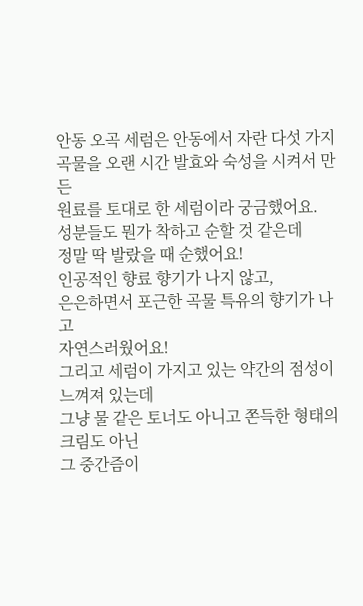안동 오곡 세럼은 안동에서 자란 다섯 가지
곡물을 오랜 시간 발효와 숙성을 시켜서 만든
원료를 토대로 한 세럼이라 궁금했어요.
성분들도 뭔가 착하고 순할 것 같은데
정말 딱 발랐을 때 순했어요!
인공적인 향료 향기가 나지 않고,
은은하면서 포근한 곡물 특유의 향기가 나고
자연스러웠어요!
그리고 세럼이 가지고 있는 약간의 점성이 느껴져 있는데
그냥 물 같은 토너도 아니고 쫀득한 형태의 크림도 아닌
그 중간즘이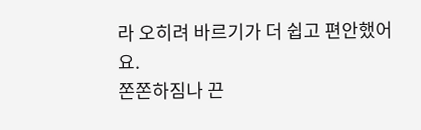라 오히려 바르기가 더 쉽고 편안했어요.
쫀쫀하짐나 끈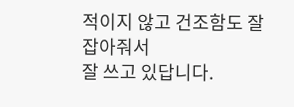적이지 않고 건조함도 잘 잡아줘서
잘 쓰고 있답니다.